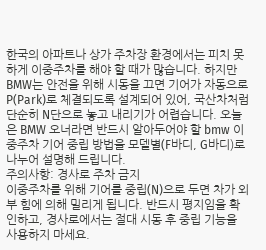한국의 아파트나 상가 주차장 환경에서는 피치 못하게 이중주차를 해야 할 때가 많습니다. 하지만 BMW는 안전을 위해 시동을 끄면 기어가 자동으로 P(Park)로 체결되도록 설계되어 있어, 국산차처럼 단순히 N단으로 놓고 내리기가 어렵습니다. 오늘은 BMW 오너라면 반드시 알아두어야 할 bmw 이중주차 기어 중립 방법을 모델별(F바디, G바디)로 나누어 설명해 드립니다.
주의사항: 경사로 주차 금지
이중주차를 위해 기어를 중립(N)으로 두면 차가 외부 힘에 의해 밀리게 됩니다. 반드시 평지임을 확인하고, 경사로에서는 절대 시동 후 중립 기능을 사용하지 마세요.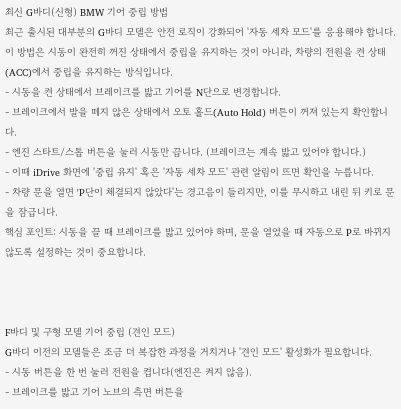최신 G바디(신형) BMW 기어 중립 방법
최근 출시된 대부분의 G바디 모델은 안전 로직이 강화되어 '자동 세차 모드'를 응용해야 합니다. 이 방법은 시동이 완전히 꺼진 상태에서 중립을 유지하는 것이 아니라, 차량의 전원을 켠 상태(ACC)에서 중립을 유지하는 방식입니다.
- 시동을 켠 상태에서 브레이크를 밟고 기어를 N단으로 변경합니다.
- 브레이크에서 발을 떼지 않은 상태에서 오토 홀드(Auto Hold) 버튼이 꺼져 있는지 확인합니다.
- 엔진 스타트/스톱 버튼을 눌러 시동만 끕니다. (브레이크는 계속 밟고 있어야 합니다.)
- 이때 iDrive 화면에 '중립 유지' 혹은 '자동 세차 모드' 관련 알림이 뜨면 확인을 누릅니다.
- 차량 문을 열면 'P단이 체결되지 않았다'는 경고음이 들리지만, 이를 무시하고 내린 뒤 키로 문을 잠급니다.
핵심 포인트: 시동을 끌 때 브레이크를 밟고 있어야 하며, 문을 열었을 때 자동으로 P로 바뀌지 않도록 설정하는 것이 중요합니다.



F바디 및 구형 모델 기어 중립 (견인 모드)
G바디 이전의 모델들은 조금 더 복잡한 과정을 거치거나 '견인 모드' 활성화가 필요합니다.
- 시동 버튼을 한 번 눌러 전원을 켭니다(엔진은 켜지 않음).
- 브레이크를 밟고 기어 노브의 측면 버튼을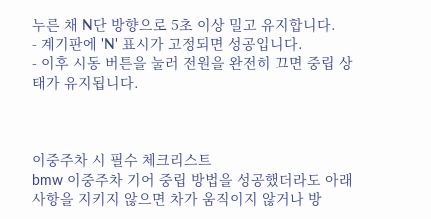누른 채 N단 방향으로 5초 이상 밀고 유지합니다.
- 계기판에 'N' 표시가 고정되면 성공입니다.
- 이후 시동 버튼을 눌러 전원을 완전히 끄면 중립 상태가 유지됩니다.



이중주차 시 필수 체크리스트
bmw 이중주차 기어 중립 방법을 성공했더라도 아래 사항을 지키지 않으면 차가 움직이지 않거나 방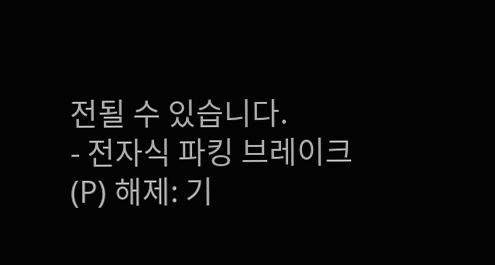전될 수 있습니다.
- 전자식 파킹 브레이크(P) 해제: 기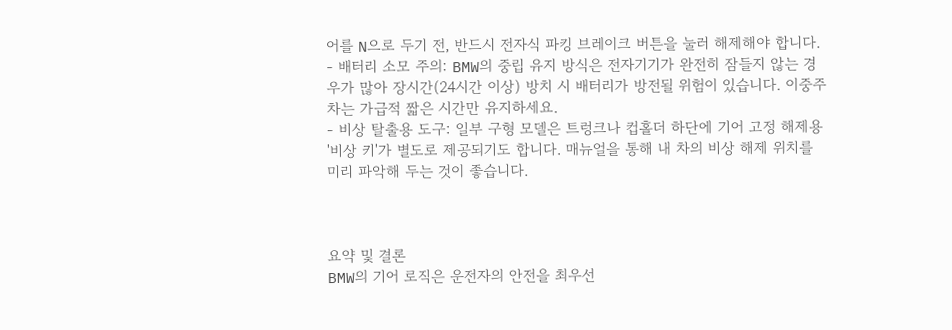어를 N으로 두기 전, 반드시 전자식 파킹 브레이크 버튼을 눌러 해제해야 합니다.
- 배터리 소모 주의: BMW의 중립 유지 방식은 전자기기가 완전히 잠들지 않는 경우가 많아 장시간(24시간 이상) 방치 시 배터리가 방전될 위험이 있습니다. 이중주차는 가급적 짧은 시간만 유지하세요.
- 비상 탈출용 도구: 일부 구형 모델은 트렁크나 컵홀더 하단에 기어 고정 해제용 '비상 키'가 별도로 제공되기도 합니다. 매뉴얼을 통해 내 차의 비상 해제 위치를 미리 파악해 두는 것이 좋습니다.



요약 및 결론
BMW의 기어 로직은 운전자의 안전을 최우선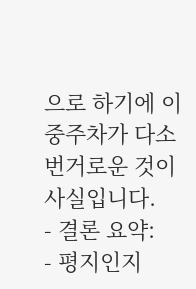으로 하기에 이중주차가 다소 번거로운 것이 사실입니다.
- 결론 요약:
- 평지인지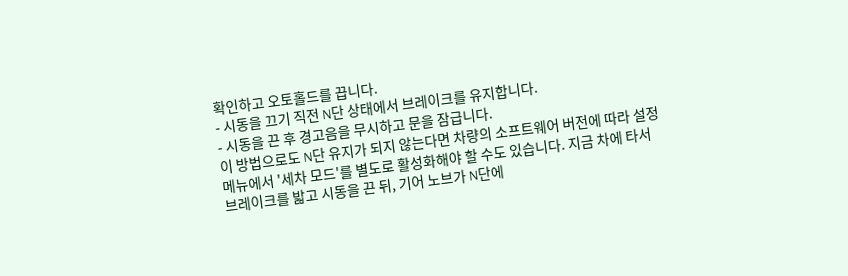확인하고 오토홀드를 끕니다.
- 시동을 끄기 직전 N단 상태에서 브레이크를 유지합니다.
- 시동을 끈 후 경고음을 무시하고 문을 잠급니다.
이 방법으로도 N단 유지가 되지 않는다면 차량의 소프트웨어 버전에 따라 설정 메뉴에서 '세차 모드'를 별도로 활성화해야 할 수도 있습니다. 지금 차에 타서 브레이크를 밟고 시동을 끈 뒤, 기어 노브가 N단에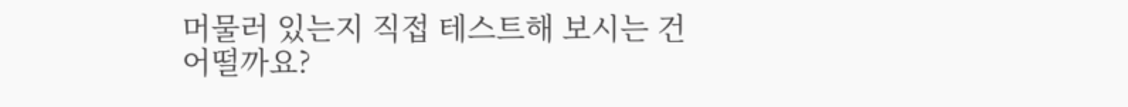머물러 있는지 직접 테스트해 보시는 건 어떨까요?